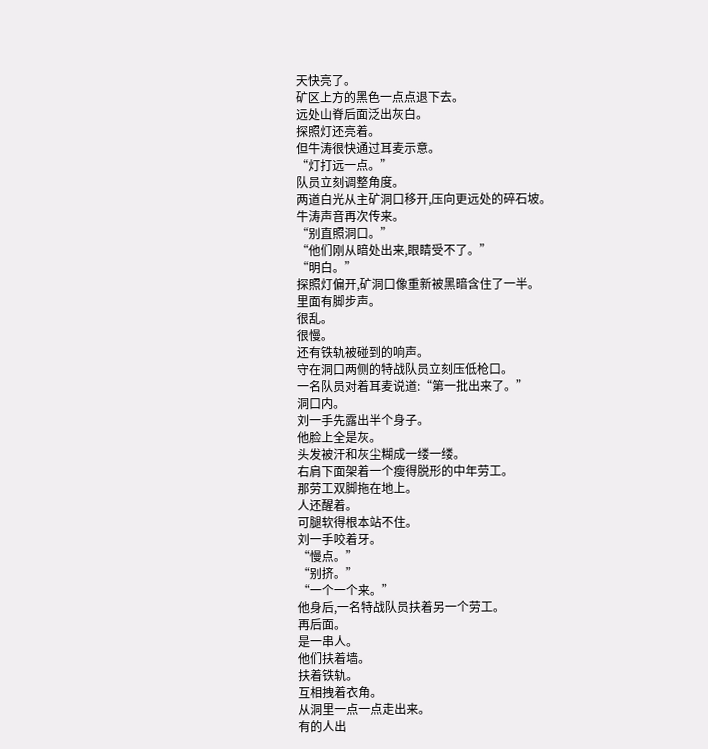天快亮了。
矿区上方的黑色一点点退下去。
远处山脊后面泛出灰白。
探照灯还亮着。
但牛涛很快通过耳麦示意。
“灯打远一点。”
队员立刻调整角度。
两道白光从主矿洞口移开,压向更远处的碎石坡。
牛涛声音再次传来。
“别直照洞口。”
“他们刚从暗处出来,眼睛受不了。”
“明白。”
探照灯偏开,矿洞口像重新被黑暗含住了一半。
里面有脚步声。
很乱。
很慢。
还有铁轨被碰到的响声。
守在洞口两侧的特战队员立刻压低枪口。
一名队员对着耳麦说道:“第一批出来了。”
洞口内。
刘一手先露出半个身子。
他脸上全是灰。
头发被汗和灰尘糊成一缕一缕。
右肩下面架着一个瘦得脱形的中年劳工。
那劳工双脚拖在地上。
人还醒着。
可腿软得根本站不住。
刘一手咬着牙。
“慢点。”
“别挤。”
“一个一个来。”
他身后,一名特战队员扶着另一个劳工。
再后面。
是一串人。
他们扶着墙。
扶着铁轨。
互相拽着衣角。
从洞里一点一点走出来。
有的人出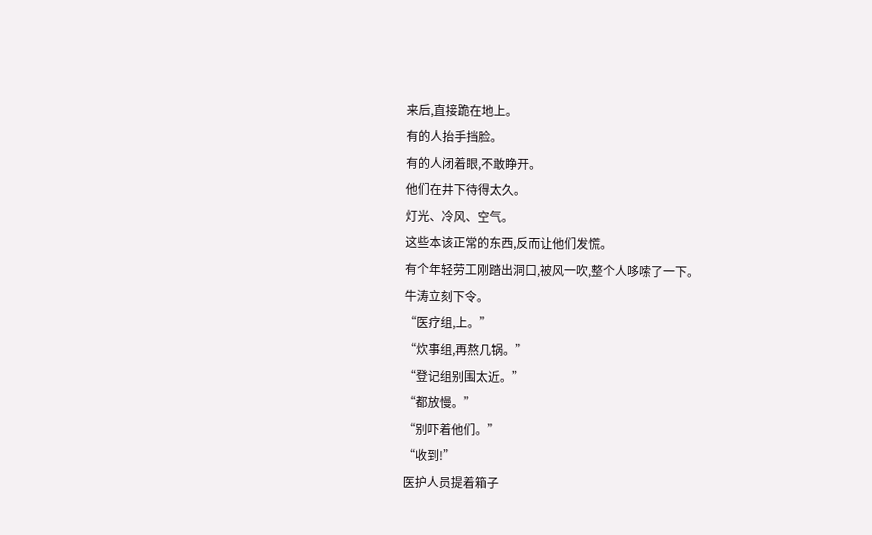来后,直接跪在地上。
有的人抬手挡脸。
有的人闭着眼,不敢睁开。
他们在井下待得太久。
灯光、冷风、空气。
这些本该正常的东西,反而让他们发慌。
有个年轻劳工刚踏出洞口,被风一吹,整个人哆嗦了一下。
牛涛立刻下令。
“医疗组,上。”
“炊事组,再熬几锅。”
“登记组别围太近。”
“都放慢。”
“别吓着他们。”
“收到!”
医护人员提着箱子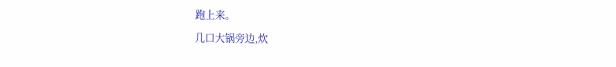跑上来。
几口大锅旁边,炊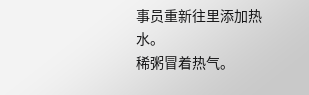事员重新往里添加热水。
稀粥冒着热气。